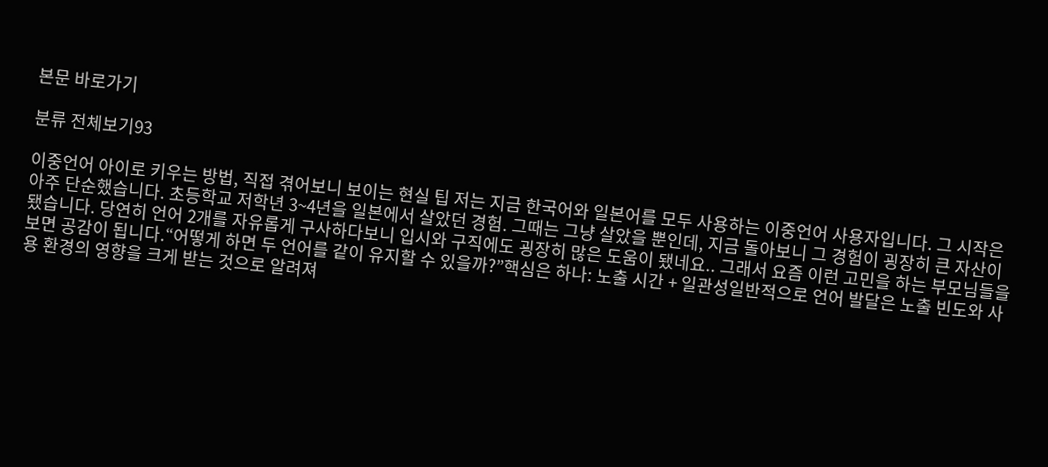본문 바로가기

분류 전체보기93

이중언어 아이로 키우는 방법, 직접 겪어보니 보이는 현실 팁 저는 지금 한국어와 일본어를 모두 사용하는 이중언어 사용자입니다. 그 시작은 아주 단순했습니다. 초등학교 저학년 3~4년을 일본에서 살았던 경험. 그때는 그냥 살았을 뿐인데, 지금 돌아보니 그 경험이 굉장히 큰 자산이 됐습니다. 당연히 언어 2개를 자유롭게 구사하다보니 입시와 구직에도 굉장히 많은 도움이 됐네요.. 그래서 요즘 이런 고민을 하는 부모님들을 보면 공감이 됩니다.“어떻게 하면 두 언어를 같이 유지할 수 있을까?”핵심은 하나: 노출 시간 + 일관성일반적으로 언어 발달은 노출 빈도와 사용 환경의 영향을 크게 받는 것으로 알려져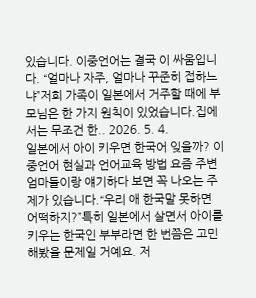있습니다. 이중언어는 결국 이 싸움입니다. “얼마나 자주, 얼마나 꾸준히 접하느냐”저희 가족이 일본에서 거주할 때에 부모님은 한 가지 원칙이 있었습니다.집에서는 무조건 한.. 2026. 5. 4.
일본에서 아이 키우면 한국어 잊을까? 이중언어 현실과 언어교육 방법 요즘 주변 엄마들이랑 얘기하다 보면 꼭 나오는 주제가 있습니다.“우리 애 한국말 못하면 어떡하지?”특히 일본에서 살면서 아이를 키우는 한국인 부부라면 한 번쯤은 고민해봤을 문제일 거예요. 저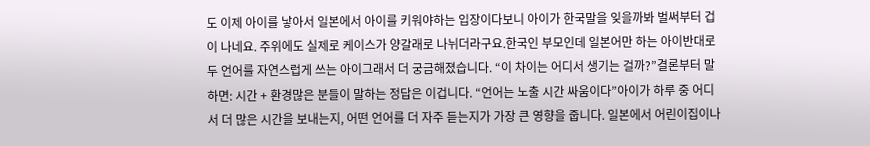도 이제 아이를 낳아서 일본에서 아이를 키워야하는 입장이다보니 아이가 한국말을 잊을까봐 벌써부터 겁이 나네요. 주위에도 실제로 케이스가 양갈래로 나뉘더라구요.한국인 부모인데 일본어만 하는 아이반대로 두 언어를 자연스럽게 쓰는 아이그래서 더 궁금해졌습니다. “이 차이는 어디서 생기는 걸까?”결론부터 말하면: 시간 + 환경많은 분들이 말하는 정답은 이겁니다. “언어는 노출 시간 싸움이다”아이가 하루 중 어디서 더 많은 시간을 보내는지, 어떤 언어를 더 자주 듣는지가 가장 큰 영향을 줍니다. 일본에서 어린이집이나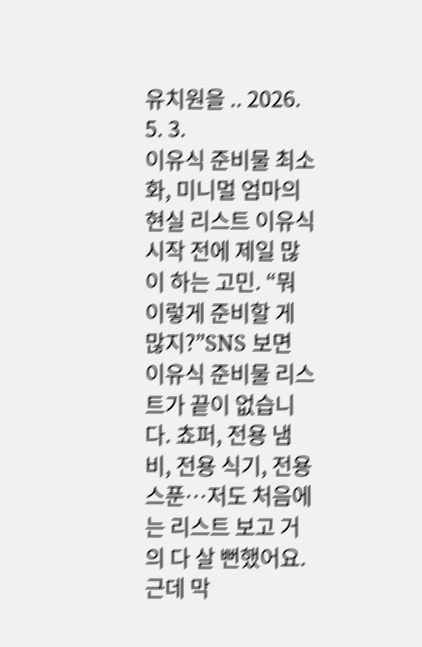유치원을 .. 2026. 5. 3.
이유식 준비물 최소화, 미니멀 엄마의 현실 리스트 이유식 시작 전에 제일 많이 하는 고민. “뭐 이렇게 준비할 게 많지?”SNS 보면 이유식 준비물 리스트가 끝이 없습니다. 쵸퍼, 전용 냄비, 전용 식기, 전용 스푼…저도 처음에는 리스트 보고 거의 다 살 뻔했어요. 근데 막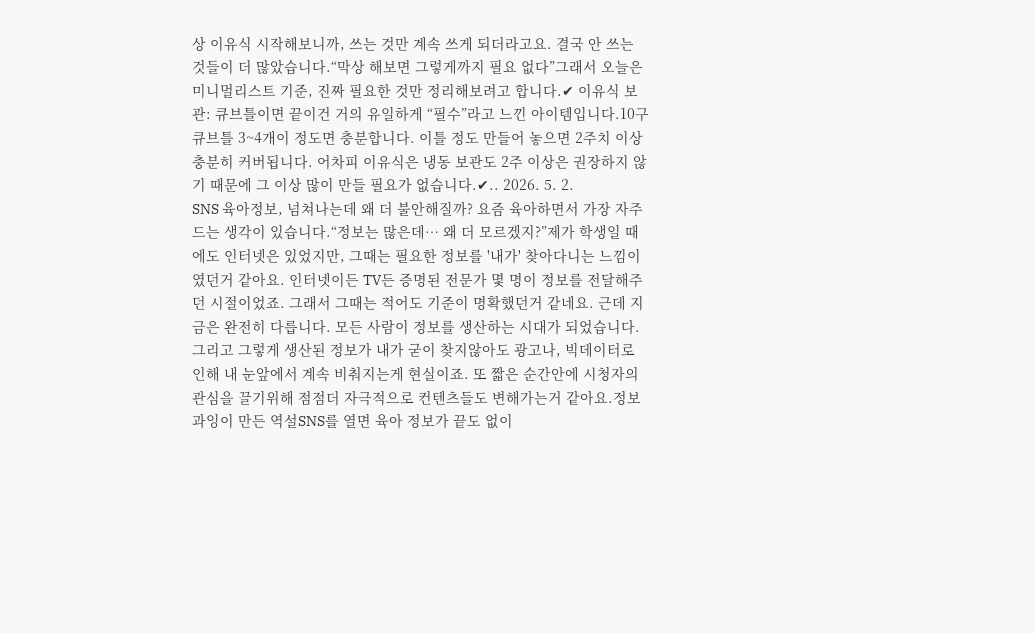상 이유식 시작해보니까, 쓰는 것만 계속 쓰게 되더라고요. 결국 안 쓰는 것들이 더 많았습니다.“막상 해보면 그렇게까지 필요 없다”그래서 오늘은 미니멀리스트 기준, 진짜 필요한 것만 정리해보려고 합니다.✔ 이유식 보관: 큐브틀이면 끝이건 거의 유일하게 “필수”라고 느낀 아이템입니다.10구 큐브틀 3~4개이 정도면 충분합니다. 이틀 정도 만들어 놓으면 2주치 이상 충분히 커버됩니다. 어차피 이유식은 냉동 보관도 2주 이상은 권장하지 않기 때문에 그 이상 많이 만들 필요가 없습니다.✔.. 2026. 5. 2.
SNS 육아정보, 넘쳐나는데 왜 더 불안해질까? 요즘 육아하면서 가장 자주 드는 생각이 있습니다.“정보는 많은데… 왜 더 모르겠지?”제가 학생일 때에도 인터넷은 있었지만, 그때는 필요한 정보를 '내가' 찾아다니는 느낌이였던거 같아요. 인터넷이든 TV든 증명된 전문가 몇 명이 정보를 전달해주던 시절이었죠. 그래서 그때는 적어도 기준이 명확했던거 같네요. 근데 지금은 완전히 다릅니다. 모든 사람이 정보를 생산하는 시대가 되었습니다. 그리고 그렇게 생산된 정보가 내가 굳이 찾지않아도 광고나, 빅데이터로 인해 내 눈앞에서 계속 비춰지는게 현실이죠. 또 짧은 순간안에 시청자의 관심을 끌기위해 점점더 자극적으로 컨텐츠들도 변해가는거 같아요.정보 과잉이 만든 역설SNS를 열면 육아 정보가 끝도 없이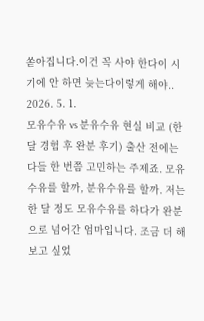쏟아집니다.이건 꼭 사야 한다이 시기에 안 하면 늦는다이렇게 해야.. 2026. 5. 1.
모유수유 vs 분유수유 현실 비교 (한 달 경험 후 완분 후기) 출산 전에는 다들 한 번쯤 고민하는 주제죠. 모유수유를 할까, 분유수유를 할까. 저는 한 달 정도 모유수유를 하다가 완분으로 넘어간 엄마입니다. 조금 더 해보고 싶었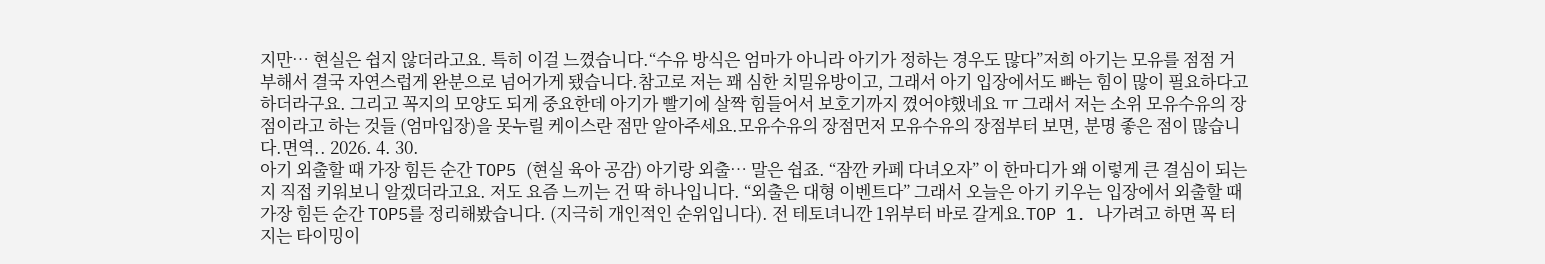지만… 현실은 쉽지 않더라고요. 특히 이걸 느꼈습니다.“수유 방식은 엄마가 아니라 아기가 정하는 경우도 많다”저희 아기는 모유를 점점 거부해서 결국 자연스럽게 완분으로 넘어가게 됐습니다.참고로 저는 꽤 심한 치밀유방이고, 그래서 아기 입장에서도 빠는 힘이 많이 필요하다고 하더라구요. 그리고 꼭지의 모양도 되게 중요한데 아기가 빨기에 살짝 힘들어서 보호기까지 꼈어야했네요 ㅠ 그래서 저는 소위 모유수유의 장점이라고 하는 것들 (엄마입장)을 못누릴 케이스란 점만 알아주세요.모유수유의 장점먼저 모유수유의 장점부터 보면, 분명 좋은 점이 많습니다.면역.. 2026. 4. 30.
아기 외출할 때 가장 힘든 순간 TOP5 (현실 육아 공감) 아기랑 외출… 말은 쉽죠. “잠깐 카페 다녀오자” 이 한마디가 왜 이렇게 큰 결심이 되는지 직접 키워보니 알겠더라고요. 저도 요즘 느끼는 건 딱 하나입니다. “외출은 대형 이벤트다” 그래서 오늘은 아기 키우는 입장에서 외출할 때 가장 힘든 순간 TOP5를 정리해봤습니다. (지극히 개인적인 순위입니다). 전 테토녀니깐 1위부터 바로 갈게요.TOP 1. 나가려고 하면 꼭 터지는 타이밍이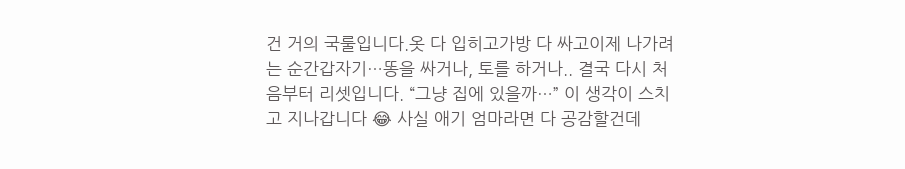건 거의 국룰입니다.옷 다 입히고가방 다 싸고이제 나가려는 순간갑자기…똥을 싸거나, 토를 하거나.. 결국 다시 처음부터 리셋입니다. “그냥 집에 있을까…” 이 생각이 스치고 지나갑니다 😂 사실 애기 엄마라면 다 공감할건데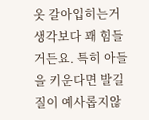옷 갈아입히는거 생각보다 꽤 힘들거든요. 특히 아들을 키운다면 발길질이 예사롭지않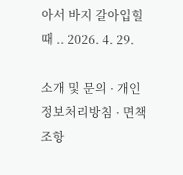아서 바지 갈아입힐 때 .. 2026. 4. 29.

소개 및 문의 · 개인정보처리방침 · 면책조항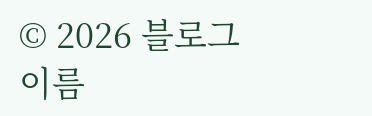© 2026 블로그 이름